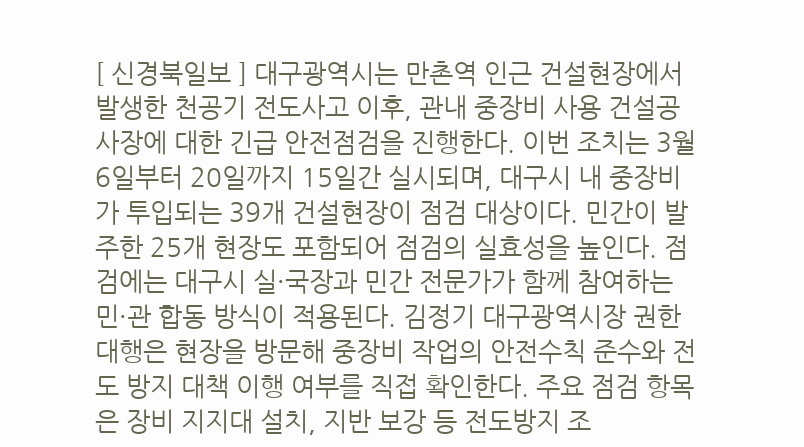[ 신경북일보 ] 대구광역시는 만촌역 인근 건설현장에서 발생한 천공기 전도사고 이후, 관내 중장비 사용 건설공사장에 대한 긴급 안전점검을 진행한다. 이번 조치는 3월 6일부터 20일까지 15일간 실시되며, 대구시 내 중장비가 투입되는 39개 건설현장이 점검 대상이다. 민간이 발주한 25개 현장도 포함되어 점검의 실효성을 높인다. 점검에는 대구시 실·국장과 민간 전문가가 함께 참여하는 민·관 합동 방식이 적용된다. 김정기 대구광역시장 권한대행은 현장을 방문해 중장비 작업의 안전수칙 준수와 전도 방지 대책 이행 여부를 직접 확인한다. 주요 점검 항목은 장비 지지대 설치, 지반 보강 등 전도방지 조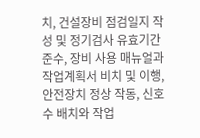치, 건설장비 점검일지 작성 및 정기검사 유효기간 준수, 장비 사용 매뉴얼과 작업계획서 비치 및 이행, 안전장치 정상 작동, 신호수 배치와 작업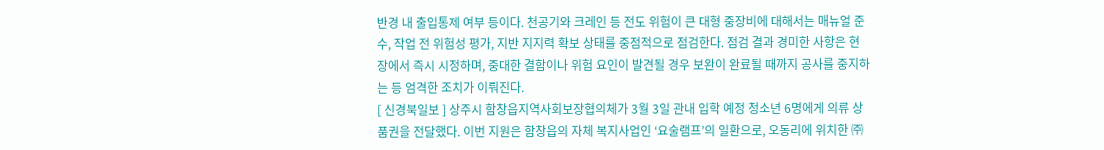반경 내 출입통제 여부 등이다. 천공기와 크레인 등 전도 위험이 큰 대형 중장비에 대해서는 매뉴얼 준수, 작업 전 위험성 평가, 지반 지지력 확보 상태를 중점적으로 점검한다. 점검 결과 경미한 사항은 현장에서 즉시 시정하며, 중대한 결함이나 위험 요인이 발견될 경우 보완이 완료될 때까지 공사를 중지하는 등 엄격한 조치가 이뤄진다.
[ 신경북일보 ] 상주시 함창읍지역사회보장협의체가 3월 3일 관내 입학 예정 청소년 6명에게 의류 상품권을 전달했다. 이번 지원은 함창읍의 자체 복지사업인 ‘요술램프’의 일환으로, 오동리에 위치한 ㈜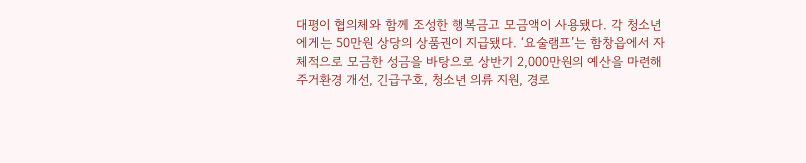대평이 협의체와 함께 조성한 행복금고 모금액이 사용됐다. 각 청소년에게는 50만원 상당의 상품권이 지급됐다. ‘요술램프’는 함창읍에서 자체적으로 모금한 성금을 바탕으로 상반기 2,000만원의 예산을 마련해 주거환경 개선, 긴급구호, 청소년 의류 지원, 경로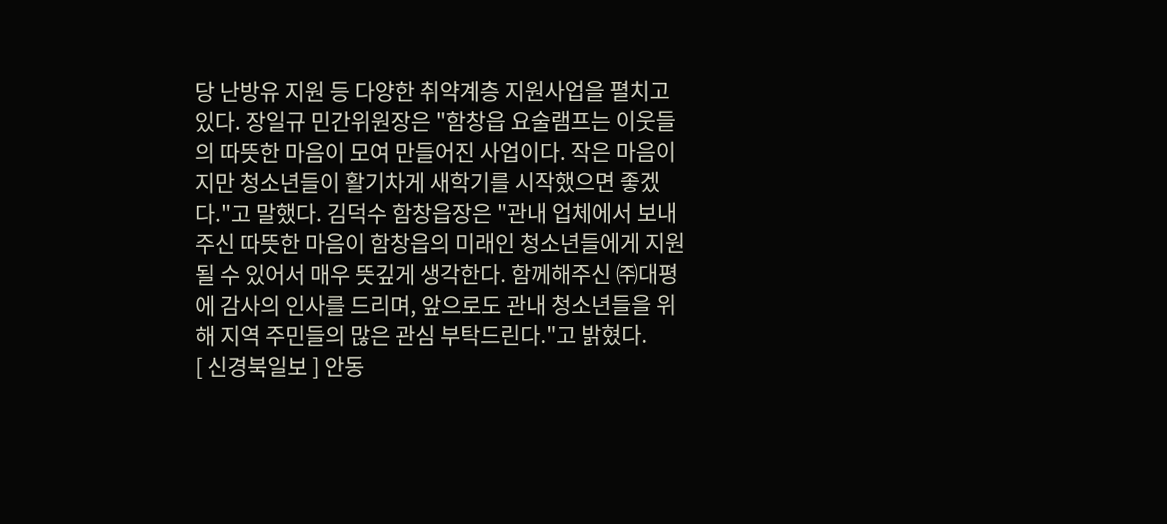당 난방유 지원 등 다양한 취약계층 지원사업을 펼치고 있다. 장일규 민간위원장은 "함창읍 요술램프는 이웃들의 따뜻한 마음이 모여 만들어진 사업이다. 작은 마음이지만 청소년들이 활기차게 새학기를 시작했으면 좋겠다."고 말했다. 김덕수 함창읍장은 "관내 업체에서 보내주신 따뜻한 마음이 함창읍의 미래인 청소년들에게 지원될 수 있어서 매우 뜻깊게 생각한다. 함께해주신 ㈜대평에 감사의 인사를 드리며, 앞으로도 관내 청소년들을 위해 지역 주민들의 많은 관심 부탁드린다."고 밝혔다.
[ 신경북일보 ] 안동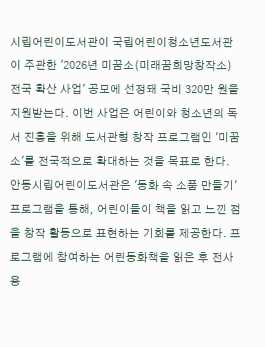시립어린이도서관이 국립어린이청소년도서관이 주관한 '2026년 미꿈소(미래꿈희망창작소) 전국 확산 사업' 공모에 선정돼 국비 320만 원을 지원받는다. 이번 사업은 어린이와 청소년의 독서 진흥을 위해 도서관형 창작 프로그램인 '미꿈소'를 전국적으로 확대하는 것을 목표로 한다. 안동시립어린이도서관은 '동화 속 소품 만들기' 프로그램을 통해, 어린이들이 책을 읽고 느낀 점을 창작 활동으로 표현하는 기회를 제공한다. 프로그램에 참여하는 어린동화책을 읽은 후 전사용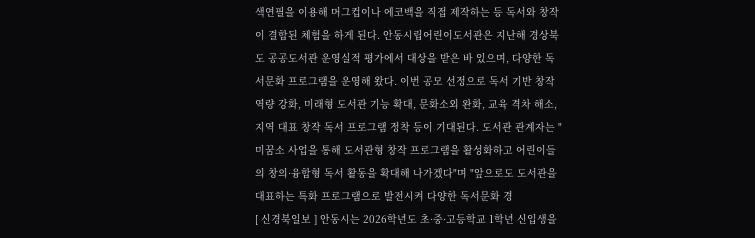색연필을 이용해 머그컵이나 에코백을 직접 제작하는 등 독서와 창작이 결합된 체험을 하게 된다. 안동시립어린이도서관은 지난해 경상북도 공공도서관 운영실적 평가에서 대상을 받은 바 있으며, 다양한 독서문화 프로그램을 운영해 왔다. 이번 공모 선정으로 독서 기반 창작 역량 강화, 미래형 도서관 기능 확대, 문화소외 완화, 교육 격차 해소, 지역 대표 창작 독서 프로그램 정착 등이 기대된다. 도서관 관계자는 "미꿈소 사업을 통해 도서관형 창작 프로그램을 활성화하고 어린이들의 창의·융합형 독서 활동을 확대해 나가겠다"며 "앞으로도 도서관을 대표하는 특화 프로그램으로 발전시켜 다양한 독서문화 경
[ 신경북일보 ] 안동시는 2026학년도 초·중·고등학교 1학년 신입생을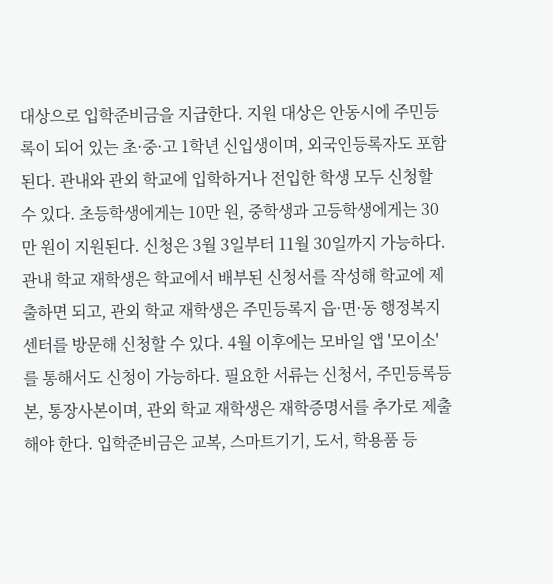대상으로 입학준비금을 지급한다. 지원 대상은 안동시에 주민등록이 되어 있는 초·중·고 1학년 신입생이며, 외국인등록자도 포함된다. 관내와 관외 학교에 입학하거나 전입한 학생 모두 신청할 수 있다. 초등학생에게는 10만 원, 중학생과 고등학생에게는 30만 원이 지원된다. 신청은 3월 3일부터 11월 30일까지 가능하다. 관내 학교 재학생은 학교에서 배부된 신청서를 작성해 학교에 제출하면 되고, 관외 학교 재학생은 주민등록지 읍·면·동 행정복지센터를 방문해 신청할 수 있다. 4월 이후에는 모바일 앱 '모이소'를 통해서도 신청이 가능하다. 필요한 서류는 신청서, 주민등록등본, 통장사본이며, 관외 학교 재학생은 재학증명서를 추가로 제출해야 한다. 입학준비금은 교복, 스마트기기, 도서, 학용품 등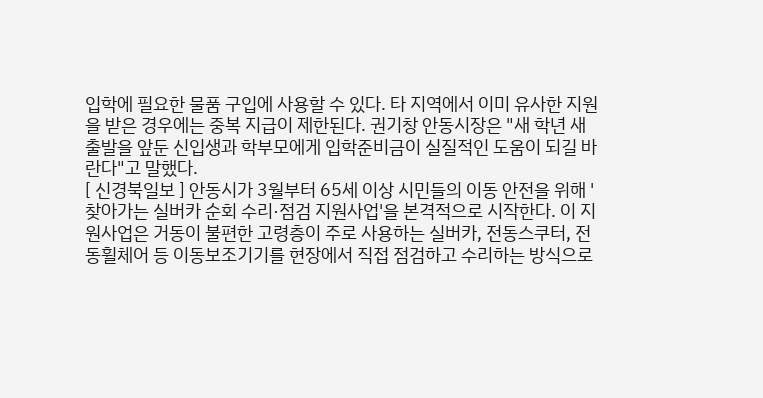입학에 필요한 물품 구입에 사용할 수 있다. 타 지역에서 이미 유사한 지원을 받은 경우에는 중복 지급이 제한된다. 권기창 안동시장은 "새 학년 새 출발을 앞둔 신입생과 학부모에게 입학준비금이 실질적인 도움이 되길 바란다"고 말했다.
[ 신경북일보 ] 안동시가 3월부터 65세 이상 시민들의 이동 안전을 위해 '찾아가는 실버카 순회 수리·점검 지원사업'을 본격적으로 시작한다. 이 지원사업은 거동이 불편한 고령층이 주로 사용하는 실버카, 전동스쿠터, 전동휠체어 등 이동보조기기를 현장에서 직접 점검하고 수리하는 방식으로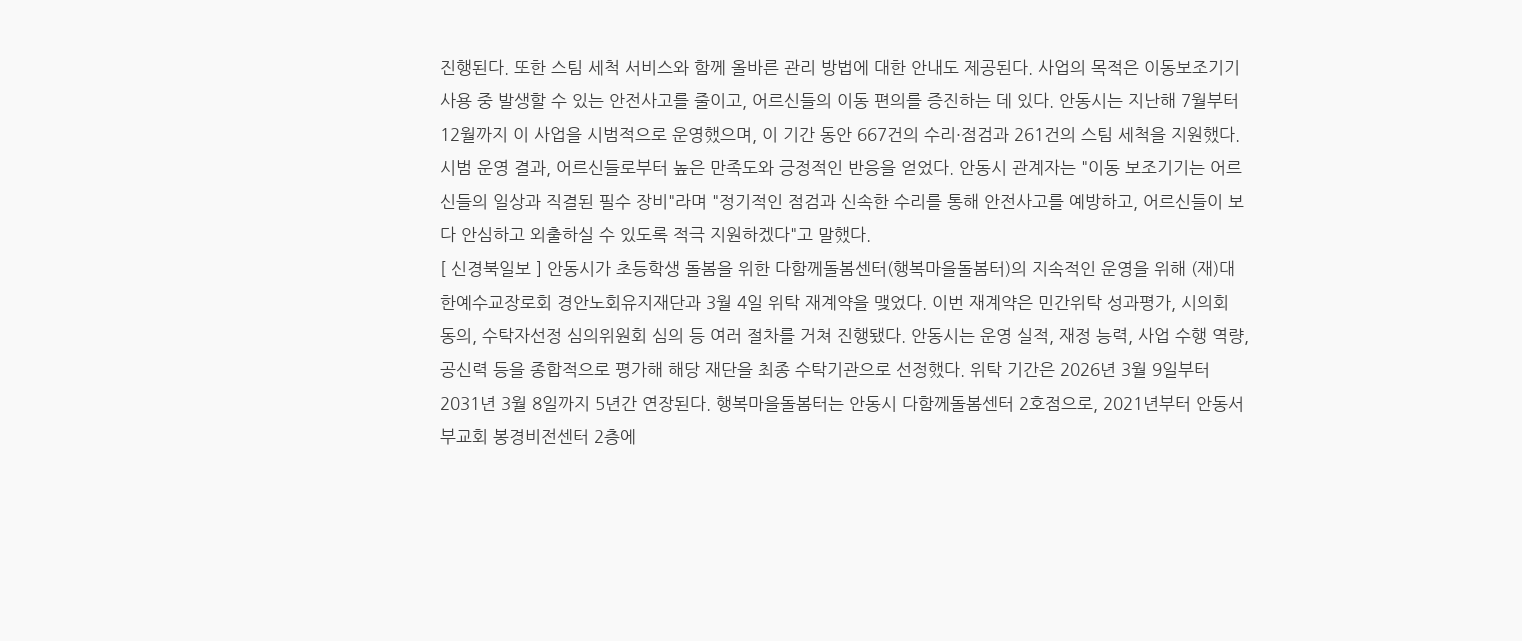진행된다. 또한 스팀 세척 서비스와 함께 올바른 관리 방법에 대한 안내도 제공된다. 사업의 목적은 이동보조기기 사용 중 발생할 수 있는 안전사고를 줄이고, 어르신들의 이동 편의를 증진하는 데 있다. 안동시는 지난해 7월부터 12월까지 이 사업을 시범적으로 운영했으며, 이 기간 동안 667건의 수리·점검과 261건의 스팀 세척을 지원했다. 시범 운영 결과, 어르신들로부터 높은 만족도와 긍정적인 반응을 얻었다. 안동시 관계자는 "이동 보조기기는 어르신들의 일상과 직결된 필수 장비"라며 "정기적인 점검과 신속한 수리를 통해 안전사고를 예방하고, 어르신들이 보다 안심하고 외출하실 수 있도록 적극 지원하겠다"고 말했다.
[ 신경북일보 ] 안동시가 초등학생 돌봄을 위한 다함께돌봄센터(행복마을돌봄터)의 지속적인 운영을 위해 (재)대한예수교장로회 경안노회유지재단과 3월 4일 위탁 재계약을 맺었다. 이번 재계약은 민간위탁 성과평가, 시의회 동의, 수탁자선정 심의위원회 심의 등 여러 절차를 거쳐 진행됐다. 안동시는 운영 실적, 재정 능력, 사업 수행 역량, 공신력 등을 종합적으로 평가해 해당 재단을 최종 수탁기관으로 선정했다. 위탁 기간은 2026년 3월 9일부터 2031년 3월 8일까지 5년간 연장된다. 행복마을돌봄터는 안동시 다함께돌봄센터 2호점으로, 2021년부터 안동서부교회 봉경비전센터 2층에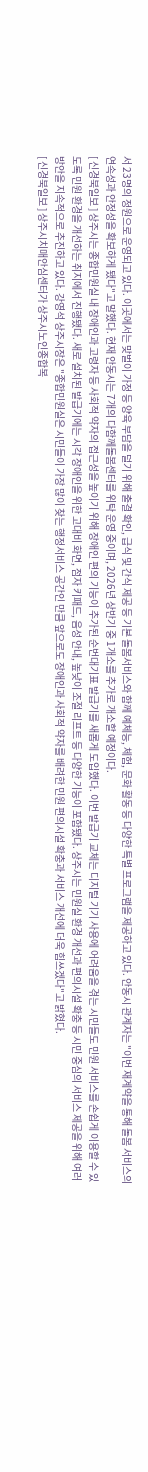서 23명의 정원으로 운영되고 있다. 이곳에서는 맞벌이 가정 등 양육 부담을 덜기 위해 출결 확인, 급식 및 간식 제공 등 기본 돌봄서비스와 함께 예체능, 체험, 문화 활동 등 다양한 특별 프로그램을 제공하고 있다. 안동시 관계자는 "이번 재계약을 통해 돌봄 서비스의 연속성과 안정성을 확보하게 됐다"고 말했다. 현재 안동시는 7개의 다함께돌봄센터를 위탁 운영 중이며, 2026년 상반기 중 1개소를 추가로 개소할 예정이다.
[ 신경북일보 ] 상주시는 종합민원실 내 장애인과 고령자 등 사회적 약자의 접근성을 높이기 위해 장애인 편의 기능이 추가된 순번대기표 발급기를 새롭게 도입했다. 이번 발급기 교체는 디지털 기기 사용에 어려움을 겪는 시민들도 민원 서비스를 손쉽게 이용할 수 있도록 민원 환경을 개선하는 취지에서 진행됐다. 새로 설치된 발급기에는 시각 장애인을 위한 고대비 화면, 점자 키패드, 음성 안내, 높낮이 조절 리프트 등 다양한 기능이 포함됐다. 상주시는 민원실 환경 개선과 편의시설 확충 등 시민 중심의 서비스 제공을 위해 여러 방안을 지속적으로 추진하고 있다. 강영석 상주시장은 "종합민원실은 시민들이 가장 많이 찾는 행정서비스 공간인 만큼 앞으로도 장애인과 사회적 약자를 배려한 민원 편의시설 확충과 서비스 개선에 더욱 힘쓰겠다"고 밝혔다.
[ 신경북일보 ] 상주시치매안심센터가 상주시노인종합복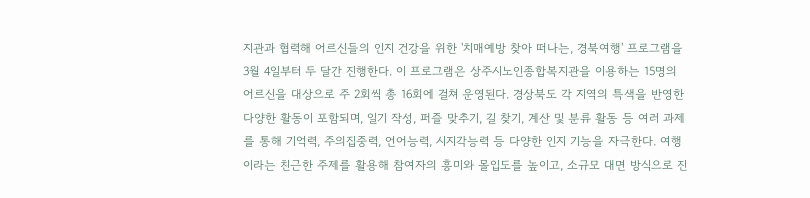지관과 협력해 어르신들의 인지 건강을 위한 '치매예방 찾아 떠나는, 경북여행' 프로그램을 3월 4일부터 두 달간 진행한다. 이 프로그램은 상주시노인종합복지관을 이용하는 15명의 어르신을 대상으로 주 2회씩 총 16회에 걸쳐 운영된다. 경상북도 각 지역의 특색을 반영한 다양한 활동이 포함되며, 일기 작성, 퍼즐 맞추기, 길 찾기, 계산 및 분류 활동 등 여러 과제를 통해 기억력, 주의집중력, 언어능력, 시지각능력 등 다양한 인지 기능을 자극한다. 여행이라는 친근한 주제를 활용해 참여자의 흥미와 몰입도를 높이고, 소규모 대면 방식으로 진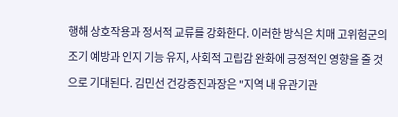행해 상호작용과 정서적 교류를 강화한다. 이러한 방식은 치매 고위험군의 조기 예방과 인지 기능 유지, 사회적 고립감 완화에 긍정적인 영향을 줄 것으로 기대된다. 김민선 건강증진과장은 "지역 내 유관기관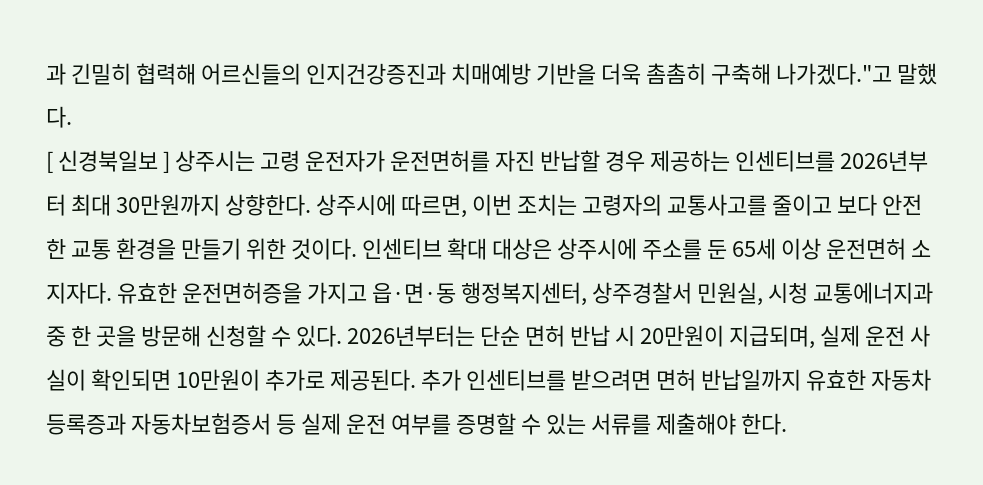과 긴밀히 협력해 어르신들의 인지건강증진과 치매예방 기반을 더욱 촘촘히 구축해 나가겠다."고 말했다.
[ 신경북일보 ] 상주시는 고령 운전자가 운전면허를 자진 반납할 경우 제공하는 인센티브를 2026년부터 최대 30만원까지 상향한다. 상주시에 따르면, 이번 조치는 고령자의 교통사고를 줄이고 보다 안전한 교통 환경을 만들기 위한 것이다. 인센티브 확대 대상은 상주시에 주소를 둔 65세 이상 운전면허 소지자다. 유효한 운전면허증을 가지고 읍·면·동 행정복지센터, 상주경찰서 민원실, 시청 교통에너지과 중 한 곳을 방문해 신청할 수 있다. 2026년부터는 단순 면허 반납 시 20만원이 지급되며, 실제 운전 사실이 확인되면 10만원이 추가로 제공된다. 추가 인센티브를 받으려면 면허 반납일까지 유효한 자동차등록증과 자동차보험증서 등 실제 운전 여부를 증명할 수 있는 서류를 제출해야 한다.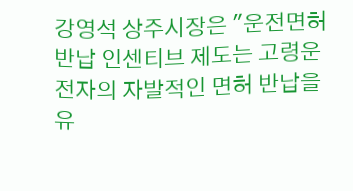강영석 상주시장은 "운전면허반납 인센티브 제도는 고령운전자의 자발적인 면허 반납을 유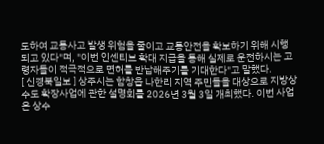도하여 교통사고 발생 위험을 줄이고 교통안전을 확보하기 위해 시행되고 있다"며, "이번 인센티브 확대 지급을 통해 실제로 운전하시는 고령자들이 적극적으로 면허를 반납해주기를 기대한다"고 말했다.
[ 신경북일보 ] 상주시는 함창읍 나한리 지역 주민들을 대상으로 지방상수도 확장사업에 관한 설명회를 2026년 3월 3일 개최했다. 이번 사업은 상수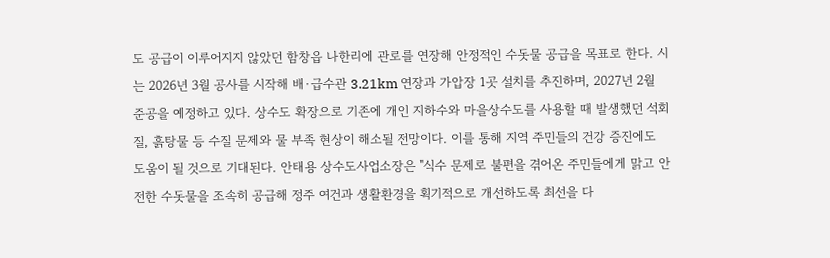도 공급이 이루어지지 않았던 함창읍 나한리에 관로를 연장해 안정적인 수돗물 공급을 목표로 한다. 시는 2026년 3월 공사를 시작해 배·급수관 3.21km 연장과 가압장 1곳 설치를 추진하며, 2027년 2월 준공을 예정하고 있다. 상수도 확장으로 기존에 개인 지하수와 마을상수도를 사용할 때 발생했던 석회질, 흙탕물 등 수질 문제와 물 부족 현상이 해소될 전망이다. 이를 통해 지역 주민들의 건강 증진에도 도움이 될 것으로 기대된다. 안태용 상수도사업소장은 "식수 문제로 불편을 겪어온 주민들에게 맑고 안전한 수돗물을 조속히 공급해 정주 여건과 생활환경을 획기적으로 개선하도록 최선을 다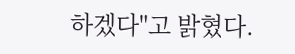하겠다"고 밝혔다.